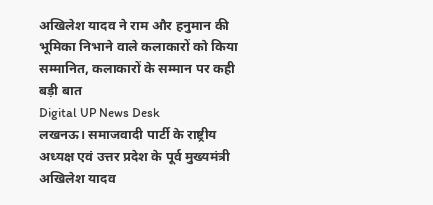अखिलेश यादव ने राम और हनुमान की भूमिका निभाने वाले कलाकारों को किया सम्मानित, कलाकारों के सम्मान पर कही बड़ी बात
Digital UP News Desk
लखनऊ। समाजवादी पार्टी के राष्ट्रीय अध्यक्ष एवं उत्तर प्रदेश के पूर्व मुख्यमंत्री अखिलेश यादव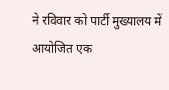ने रविवार को पार्टी मुख्यालय में आयोजित एक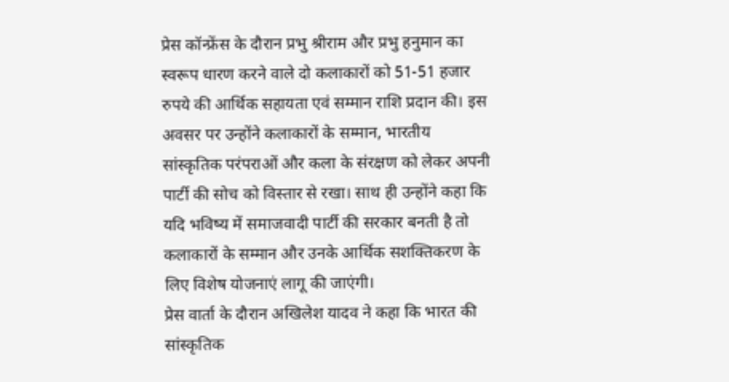प्रेस कॉन्फ्रेंस के दौरान प्रभु श्रीराम और प्रभु हनुमान का स्वरूप धारण करने वाले दो कलाकारों को 51-51 हजार रुपये की आर्थिक सहायता एवं सम्मान राशि प्रदान की। इस अवसर पर उन्होंने कलाकारों के सम्मान, भारतीय सांस्कृतिक परंपराओं और कला के संरक्षण को लेकर अपनी पार्टी की सोच को विस्तार से रखा। साथ ही उन्होंने कहा कि यदि भविष्य में समाजवादी पार्टी की सरकार बनती है तो कलाकारों के सम्मान और उनके आर्थिक सशक्तिकरण के लिए विशेष योजनाएं लागू की जाएंगी।
प्रेस वार्ता के दौरान अखिलेश यादव ने कहा कि भारत की सांस्कृतिक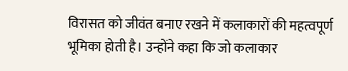विरासत को जीवंत बनाए रखने में कलाकारों की महत्वपूर्ण भूमिका होती है। उन्होंने कहा कि जो कलाकार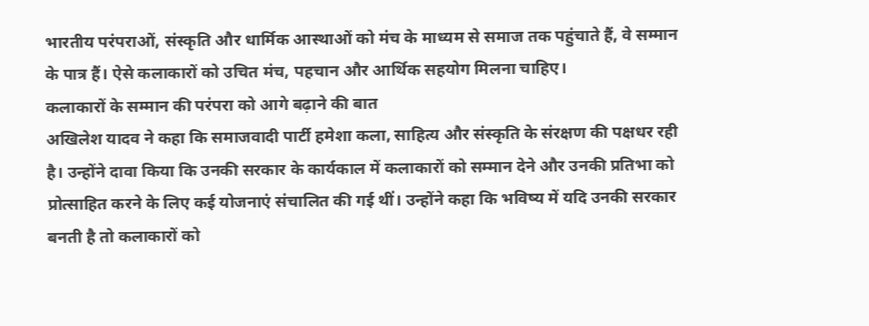भारतीय परंपराओं, संस्कृति और धार्मिक आस्थाओं को मंच के माध्यम से समाज तक पहुंचाते हैं, वे सम्मान के पात्र हैं। ऐसे कलाकारों को उचित मंच, पहचान और आर्थिक सहयोग मिलना चाहिए।
कलाकारों के सम्मान की परंपरा को आगे बढ़ाने की बात
अखिलेश यादव ने कहा कि समाजवादी पार्टी हमेशा कला, साहित्य और संस्कृति के संरक्षण की पक्षधर रही है। उन्होंने दावा किया कि उनकी सरकार के कार्यकाल में कलाकारों को सम्मान देने और उनकी प्रतिभा को प्रोत्साहित करने के लिए कई योजनाएं संचालित की गई थीं। उन्होंने कहा कि भविष्य में यदि उनकी सरकार बनती है तो कलाकारों को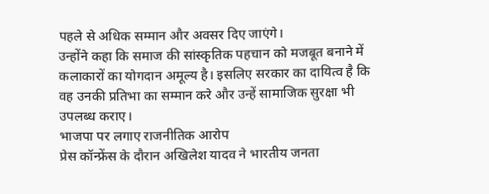पहले से अधिक सम्मान और अवसर दिए जाएंगे।
उन्होंने कहा कि समाज की सांस्कृतिक पहचान को मजबूत बनाने में कलाकारों का योगदान अमूल्य है। इसलिए सरकार का दायित्व है कि वह उनकी प्रतिभा का सम्मान करे और उन्हें सामाजिक सुरक्षा भी उपलब्ध कराए।
भाजपा पर लगाए राजनीतिक आरोप
प्रेस कॉन्फ्रेंस के दौरान अखिलेश यादव ने भारतीय जनता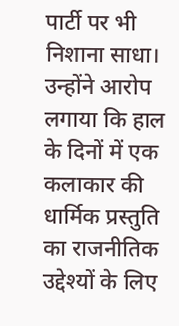पार्टी पर भी निशाना साधा। उन्होंने आरोप लगाया कि हाल के दिनों में एक कलाकार की धार्मिक प्रस्तुति का राजनीतिक उद्देश्यों के लिए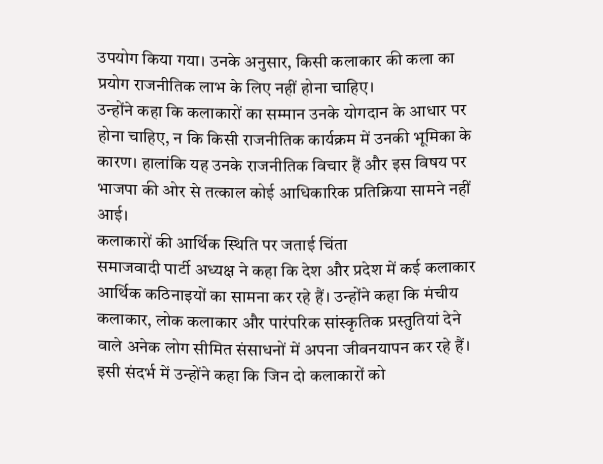उपयोग किया गया। उनके अनुसार, किसी कलाकार की कला का प्रयोग राजनीतिक लाभ के लिए नहीं होना चाहिए।
उन्होंने कहा कि कलाकारों का सम्मान उनके योगदान के आधार पर होना चाहिए, न कि किसी राजनीतिक कार्यक्रम में उनकी भूमिका के कारण। हालांकि यह उनके राजनीतिक विचार हैं और इस विषय पर भाजपा की ओर से तत्काल कोई आधिकारिक प्रतिक्रिया सामने नहीं आई।
कलाकारों की आर्थिक स्थिति पर जताई चिंता
समाजवादी पार्टी अध्यक्ष ने कहा कि देश और प्रदेश में कई कलाकार आर्थिक कठिनाइयों का सामना कर रहे हैं। उन्होंने कहा कि मंचीय कलाकार, लोक कलाकार और पारंपरिक सांस्कृतिक प्रस्तुतियां देने वाले अनेक लोग सीमित संसाधनों में अपना जीवनयापन कर रहे हैं।
इसी संदर्भ में उन्होंने कहा कि जिन दो कलाकारों को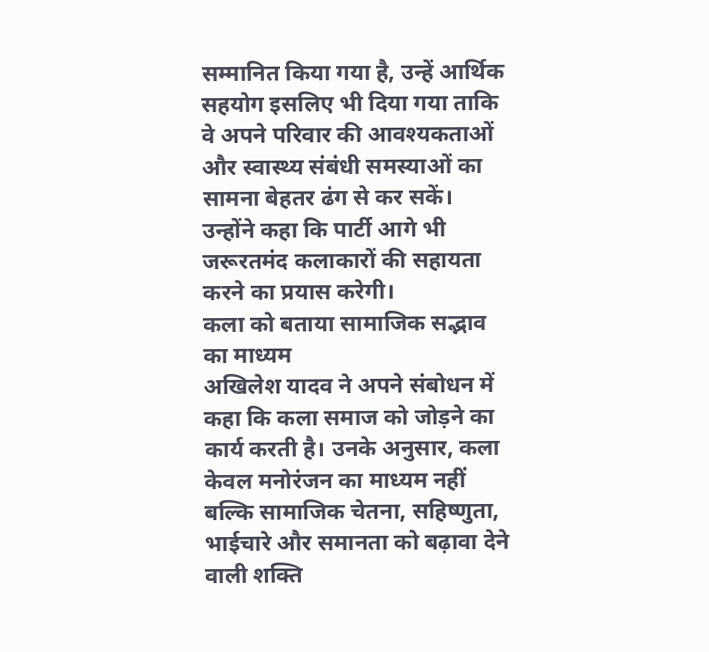सम्मानित किया गया है, उन्हें आर्थिक सहयोग इसलिए भी दिया गया ताकि वे अपने परिवार की आवश्यकताओं और स्वास्थ्य संबंधी समस्याओं का सामना बेहतर ढंग से कर सकें। उन्होंने कहा कि पार्टी आगे भी जरूरतमंद कलाकारों की सहायता करने का प्रयास करेगी।
कला को बताया सामाजिक सद्भाव का माध्यम
अखिलेश यादव ने अपने संबोधन में कहा कि कला समाज को जोड़ने का कार्य करती है। उनके अनुसार, कला केवल मनोरंजन का माध्यम नहीं बल्कि सामाजिक चेतना, सहिष्णुता, भाईचारे और समानता को बढ़ावा देने वाली शक्ति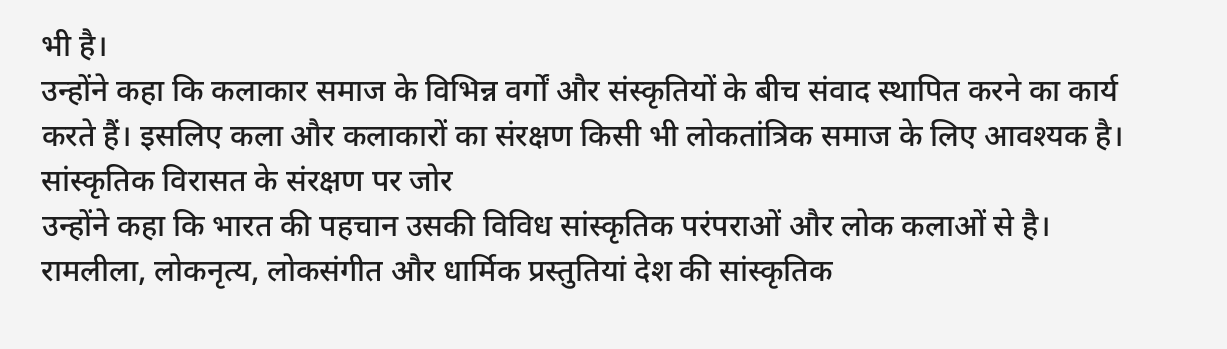भी है।
उन्होंने कहा कि कलाकार समाज के विभिन्न वर्गों और संस्कृतियों के बीच संवाद स्थापित करने का कार्य करते हैं। इसलिए कला और कलाकारों का संरक्षण किसी भी लोकतांत्रिक समाज के लिए आवश्यक है।
सांस्कृतिक विरासत के संरक्षण पर जोर
उन्होंने कहा कि भारत की पहचान उसकी विविध सांस्कृतिक परंपराओं और लोक कलाओं से है। रामलीला, लोकनृत्य, लोकसंगीत और धार्मिक प्रस्तुतियां देश की सांस्कृतिक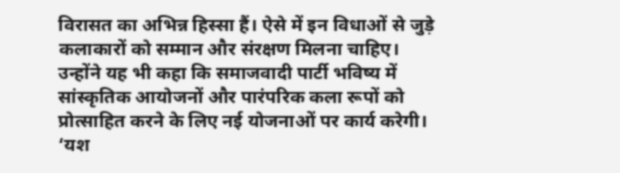विरासत का अभिन्न हिस्सा हैं। ऐसे में इन विधाओं से जुड़े कलाकारों को सम्मान और संरक्षण मिलना चाहिए।
उन्होंने यह भी कहा कि समाजवादी पार्टी भविष्य में सांस्कृतिक आयोजनों और पारंपरिक कला रूपों को प्रोत्साहित करने के लिए नई योजनाओं पर कार्य करेगी।
‘यश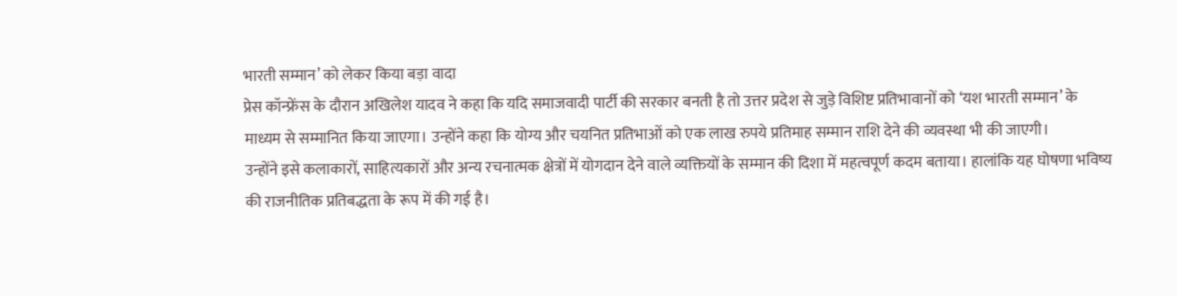भारती सम्मान’ को लेकर किया बड़ा वादा
प्रेस कॉन्फ्रेंस के दौरान अखिलेश यादव ने कहा कि यदि समाजवादी पार्टी की सरकार बनती है तो उत्तर प्रदेश से जुड़े विशिष्ट प्रतिभावानों को ‘यश भारती सम्मान’ के माध्यम से सम्मानित किया जाएगा। उन्होंने कहा कि योग्य और चयनित प्रतिभाओं को एक लाख रुपये प्रतिमाह सम्मान राशि देने की व्यवस्था भी की जाएगी।
उन्होंने इसे कलाकारों, साहित्यकारों और अन्य रचनात्मक क्षेत्रों में योगदान देने वाले व्यक्तियों के सम्मान की दिशा में महत्वपूर्ण कदम बताया। हालांकि यह घोषणा भविष्य की राजनीतिक प्रतिबद्धता के रूप में की गई है।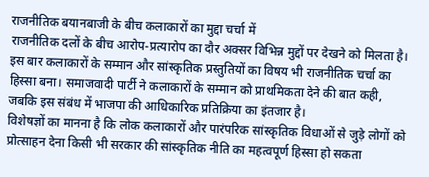राजनीतिक बयानबाजी के बीच कलाकारों का मुद्दा चर्चा में
राजनीतिक दलों के बीच आरोप-प्रत्यारोप का दौर अक्सर विभिन्न मुद्दों पर देखने को मिलता है। इस बार कलाकारों के सम्मान और सांस्कृतिक प्रस्तुतियों का विषय भी राजनीतिक चर्चा का हिस्सा बना। समाजवादी पार्टी ने कलाकारों के सम्मान को प्राथमिकता देने की बात कही, जबकि इस संबंध में भाजपा की आधिकारिक प्रतिक्रिया का इंतजार है।
विशेषज्ञों का मानना है कि लोक कलाकारों और पारंपरिक सांस्कृतिक विधाओं से जुड़े लोगों को प्रोत्साहन देना किसी भी सरकार की सांस्कृतिक नीति का महत्वपूर्ण हिस्सा हो सकता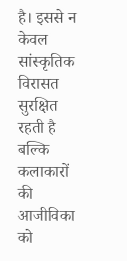है। इससे न केवल सांस्कृतिक विरासत सुरक्षित रहती है बल्कि कलाकारों की आजीविका को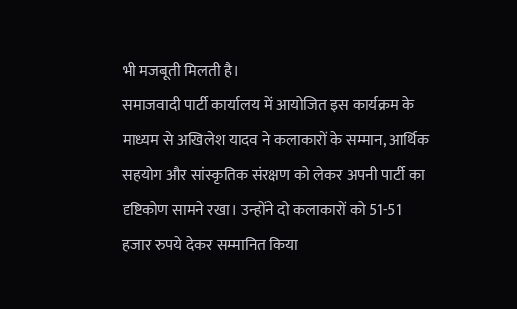भी मजबूती मिलती है।
समाजवादी पार्टी कार्यालय में आयोजित इस कार्यक्रम के माध्यम से अखिलेश यादव ने कलाकारों के सम्मान, आर्थिक सहयोग और सांस्कृतिक संरक्षण को लेकर अपनी पार्टी का दृष्टिकोण सामने रखा। उन्होंने दो कलाकारों को 51-51 हजार रुपये देकर सम्मानित किया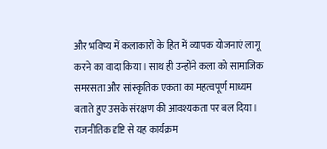और भविष्य में कलाकारों के हित में व्यापक योजनाएं लागू करने का वादा किया। साथ ही उन्होंने कला को सामाजिक समरसता और सांस्कृतिक एकता का महत्वपूर्ण माध्यम बताते हुए उसके संरक्षण की आवश्यकता पर बल दिया।
राजनीतिक दृष्टि से यह कार्यक्रम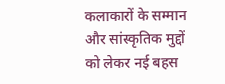कलाकारों के सम्मान और सांस्कृतिक मुद्दों को लेकर नई बहस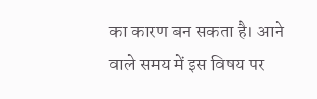का कारण बन सकता है। आने वाले समय में इस विषय पर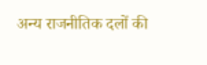अन्य राजनीतिक दलों की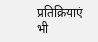प्रतिक्रियाएं भी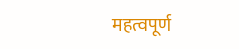महत्वपूर्ण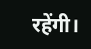रहेंगी।